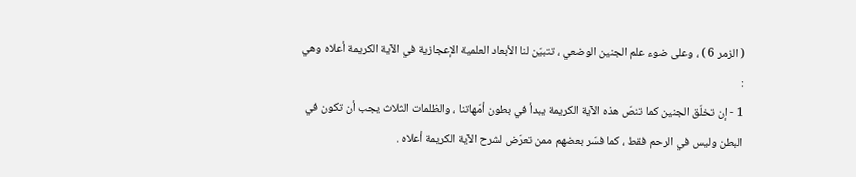( الزمر 6 ) ، وعلى ضوء علم الجنين الوضعي ، تتبيّن لنا الأبعاد العلمية الإعجازية في الآية الكريمة أعلاه وهي :
1 - إن تخلّق الجنين كما تنصّ هذه الآية الكريمة يبدأ في بطون أمّهاتنا ، والظلمات الثلاث يجب أن تكون في البطن وليس في الرحم فقط ، كما فسّر بعضهم ممن تعرّض لشرح الآية الكريمة أعلاه .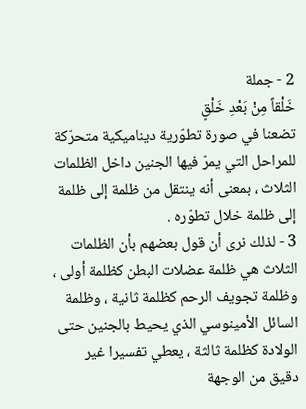2 - جملة
خَلْقاً مِنْ بَعْدِ خَلْقٍ
تضعنا في صورة تطوّرية ديناميكية متحرّكة للمراحل التي يمرّ فيها الجنين داخل الظلمات الثلاث ، بمعنى أنه ينتقل من ظلمة إلى ظلمة إلى ظلمة خلال تطوّره .
3 - لذلك نرى أن قول بعضهم بأن الظلمات الثلاث هي ظلمة عضلات البطن كظلمة أولى ، وظلمة تجويف الرحم كظلمة ثانية ، وظلمة السائل الأمينوسي الذي يحيط بالجنين حتى الولادة كظلمة ثالثة ، يعطي تفسيرا غير دقيق من الوجهة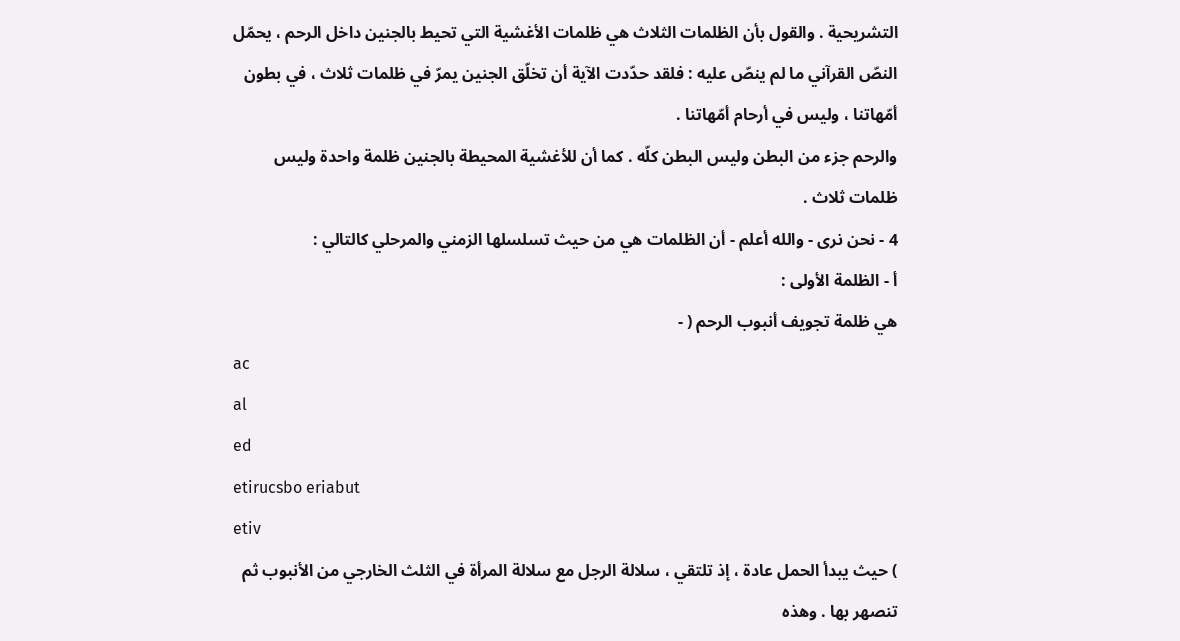التشريحية . والقول بأن الظلمات الثلاث هي ظلمات الأغشية التي تحيط بالجنين داخل الرحم ، يحمّل النصّ القرآني ما لم ينصّ عليه : فلقد حدّدت الآية أن تخلّق الجنين يمرّ في ظلمات ثلاث ، في بطون أمّهاتنا ، وليس في أرحام أمّهاتنا .
والرحم جزء من البطن وليس البطن كلّه . كما أن للأغشية المحيطة بالجنين ظلمة واحدة وليس ظلمات ثلاث .
4 - نحن نرى - والله أعلم - أن الظلمات هي من حيث تسلسلها الزمني والمرحلي كالتالي :
أ - الظلمة الأولى :
هي ظلمة تجويف أنبوب الرحم ( -
ac
al
ed
etirucsbo eriabut
etiv
) حيث يبدأ الحمل عادة ، إذ تلتقي ، سلالة الرجل مع سلالة المرأة في الثلث الخارجي من الأنبوب ثم تنصهر بها . وهذه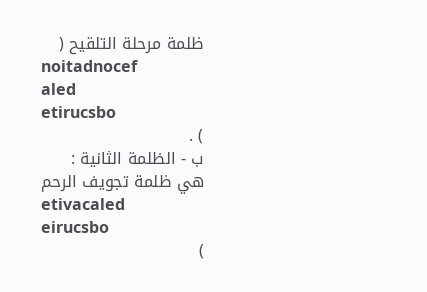ظلمة مرحلة التلقيح (
noitadnocef
aled
etirucsbo
) .
ب - الظلمة الثانية :
هي ظلمة تجويف الرحم
etivacaled
eirucsbo
)